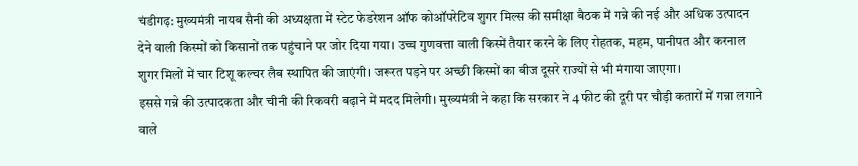चंडीगढ़: मुख्यमंत्री नायब सैनी की अध्यक्षता में स्टेट फेडरेशन ऑफ कोऑपरेटिव शुगर मिल्स की समीक्षा बैठक में गन्ने की नई और अधिक उत्पादन देने वाली किस्मों को किसानों तक पहुंचाने पर जोर दिया गया। उच्च गुणवत्ता वाली किस्में तैयार करने के लिए रोहतक, महम, पानीपत और करनाल शुगर मिलों में चार टिशू कल्चर लैब स्थापित की जाएंगी। जरूरत पड़ने पर अच्छी किस्मों का बीज दूसरे राज्यों से भी मंगाया जाएगा।
इससे गन्ने की उत्पादकता और चीनी की रिकवरी बढ़ाने में मदद मिलेगी। मुख्यमंत्री ने कहा कि सरकार ने 4 फीट की दूरी पर चौड़ी कतारों में गन्ना लगाने वाले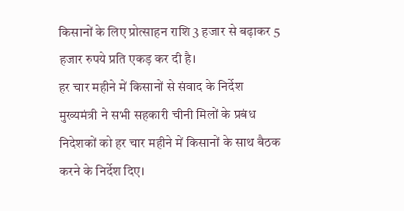किसानों के लिए प्रोत्साहन राशि 3 हजार से बढ़ाकर 5 हजार रुपये प्रति एकड़ कर दी है।
हर चार महीने में किसानों से संवाद के निर्देश
मुख्यमंत्री ने सभी सहकारी चीनी मिलों के प्रबंध निदेशकों को हर चार महीने में किसानों के साथ बैठक करने के निर्देश दिए।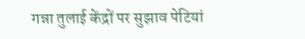गन्ना तुलाई केंद्रों पर सुझाव पेटियां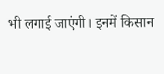भी लगाई जाएंगी। इनमें किसान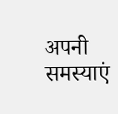अपनी समस्याएं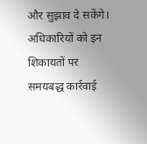और सुझाव दे सकेंगे। अधिकारियों को इन शिकायतों पर समयबद्ध कार्रवाई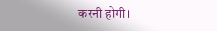करनी होगी।